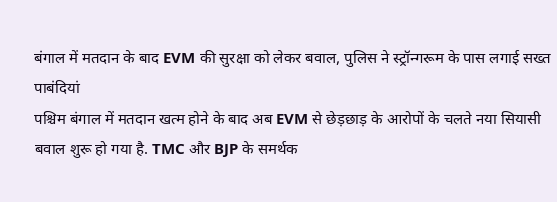बंगाल में मतदान के बाद EVM की सुरक्षा को लेकर बवाल, पुलिस ने स्ट्रॉन्गरूम के पास लगाई सख्त पाबंदियां
पश्चिम बंगाल में मतदान खत्म होने के बाद अब EVM से छेड़छाड़ के आरोपों के चलते नया सियासी बवाल शुरू हो गया है. TMC और BJP के समर्थक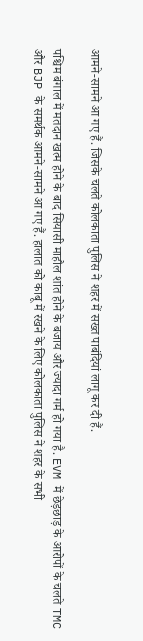आमने-सामने आ गए हैं. जिसके चलते कोलकाता पुलिस ने शहर में सख्त पाबंदियां लागू कर दी हैं.

पश्चिम बंगाल में मतदान खत्म होने के बाद सियासी माहौल शांत होने के बजाय और ज्यादा गर्म हो गया है. EVM में छेड़छाड़ के आरोपों के चलते TMC और BJP के समर्थक आमने-सामने आ गए हैं. हालात को काबू में रखने के लिए कोलकाता पुलिस ने शहर के सभी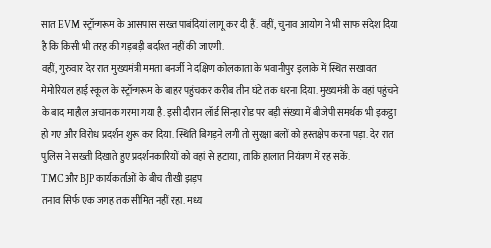सात EVM स्ट्रॉन्गरूम के आसपास सख्त पाबंदियां लागू कर दी हैं. वहीं, चुनाव आयोग ने भी साफ संदेश दिया है कि किसी भी तरह की गड़बड़ी बर्दाश्त नहीं की जाएगी.
वहीं, गुरुवार देर रात मुख्यमंत्री ममता बनर्जी ने दक्षिण कोलकाता के भवानीपुर इलाके में स्थित सखावत मेमोरियल हाई स्कूल के स्ट्रॉन्गरूम के बाहर पहुंचकर करीब तीन घंटे तक धरना दिया. मुख्यमंत्री के वहां पहुंचने के बाद माहौल अचानक गरमा गया है. इसी दौरान लॉर्ड सिन्हा रोड पर बड़ी संख्या में बीजेपी समर्थक भी इकट्ठा हो गए और विरोध प्रदर्शन शुरू कर दिया. स्थिति बिगड़ने लगी तो सुरक्षा बलों को हस्तक्षेप करना पड़ा. देर रात पुलिस ने सख्ती दिखाते हुए प्रदर्शनकारियों को वहां से हटाया, ताकि हालात नियंत्रण में रह सकें.
TMC और BJP कार्यकर्ताओं के बीच तीखी झड़प
तनाव सिर्फ एक जगह तक सीमित नहीं रहा. मध्य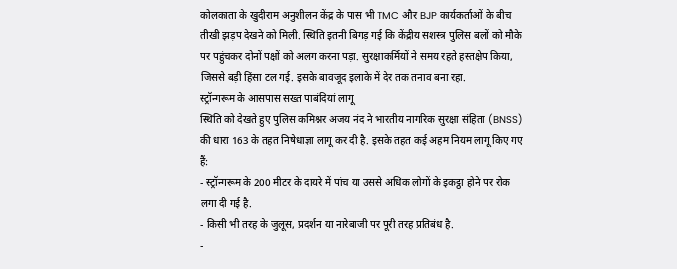कोलकाता के खुदीराम अनुशीलन केंद्र के पास भी TMC और BJP कार्यकर्ताओं के बीच तीखी झड़प देखने को मिली. स्थिति इतनी बिगड़ गई कि केंद्रीय सशस्त्र पुलिस बलों को मौके पर पहुंचकर दोनों पक्षों को अलग करना पड़ा. सुरक्षाकर्मियों ने समय रहते हस्तक्षेप किया, जिससे बड़ी हिंसा टल गई. इसके बावजूद इलाके में देर तक तनाव बना रहा.
स्ट्रॉन्गरूम के आसपास सख्त पाबंदियां लागू
स्थिति को देखते हुए पुलिस कमिश्नर अजय नंद ने भारतीय नागरिक सुरक्षा संहिता (BNSS) की धारा 163 के तहत निषेधाज्ञा लागू कर दी है. इसके तहत कई अहम नियम लागू किए गए हैं:
- स्ट्रॉन्गरूम के 200 मीटर के दायरे में पांच या उससे अधिक लोगों के इकट्ठा होने पर रोक लगा दी गई है.
- किसी भी तरह के जुलूस, प्रदर्शन या नारेबाजी पर पूरी तरह प्रतिबंध है.
-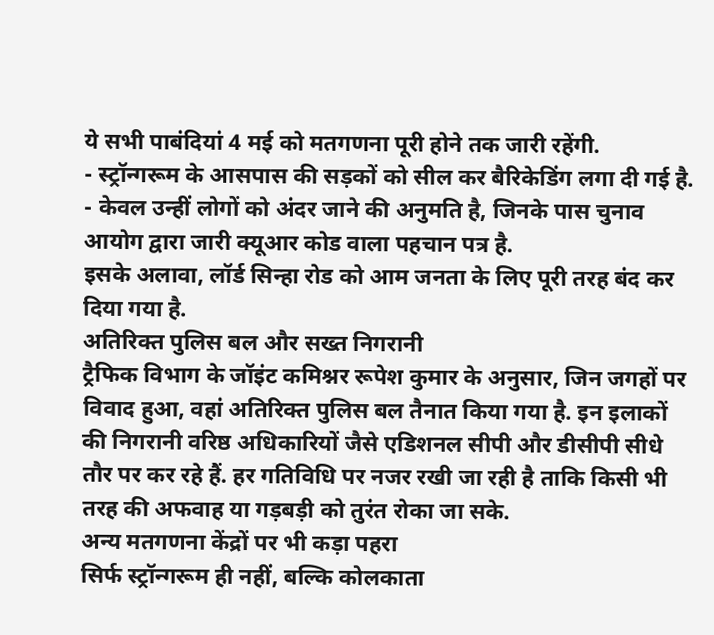ये सभी पाबंदियां 4 मई को मतगणना पूरी होने तक जारी रहेंगी.
- स्ट्रॉन्गरूम के आसपास की सड़कों को सील कर बैरिकेडिंग लगा दी गई है.
- केवल उन्हीं लोगों को अंदर जाने की अनुमति है, जिनके पास चुनाव आयोग द्वारा जारी क्यूआर कोड वाला पहचान पत्र है.
इसके अलावा, लॉर्ड सिन्हा रोड को आम जनता के लिए पूरी तरह बंद कर दिया गया है.
अतिरिक्त पुलिस बल और सख्त निगरानी
ट्रैफिक विभाग के जॉइंट कमिश्नर रूपेश कुमार के अनुसार, जिन जगहों पर विवाद हुआ, वहां अतिरिक्त पुलिस बल तैनात किया गया है. इन इलाकों की निगरानी वरिष्ठ अधिकारियों जैसे एडिशनल सीपी और डीसीपी सीधे तौर पर कर रहे हैं. हर गतिविधि पर नजर रखी जा रही है ताकि किसी भी तरह की अफवाह या गड़बड़ी को तुरंत रोका जा सके.
अन्य मतगणना केंद्रों पर भी कड़ा पहरा
सिर्फ स्ट्रॉन्गरूम ही नहीं, बल्कि कोलकाता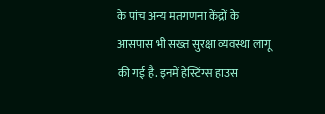के पांच अन्य मतगणना केंद्रों के आसपास भी सख्त सुरक्षा व्यवस्था लागू की गई है. इनमें हेस्टिंग्स हाउस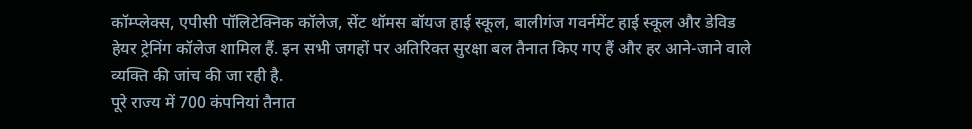कॉम्प्लेक्स, एपीसी पॉलिटेक्निक कॉलेज, सेंट थॉमस बॉयज हाई स्कूल, बालीगंज गवर्नमेंट हाई स्कूल और डेविड हेयर ट्रेनिंग कॉलेज शामिल हैं. इन सभी जगहों पर अतिरिक्त सुरक्षा बल तैनात किए गए हैं और हर आने-जाने वाले व्यक्ति की जांच की जा रही है.
पूरे राज्य में 700 कंपनियां तैनात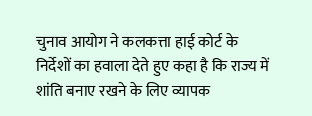चुनाव आयोग ने कलकत्ता हाई कोर्ट के निर्देशों का हवाला देते हुए कहा है कि राज्य में शांति बनाए रखने के लिए व्यापक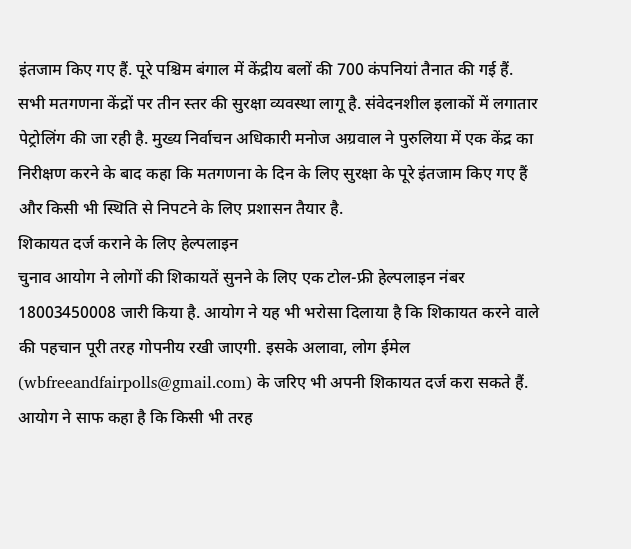इंतजाम किए गए हैं. पूरे पश्चिम बंगाल में केंद्रीय बलों की 700 कंपनियां तैनात की गई हैं. सभी मतगणना केंद्रों पर तीन स्तर की सुरक्षा व्यवस्था लागू है. संवेदनशील इलाकों में लगातार पेट्रोलिंग की जा रही है. मुख्य निर्वाचन अधिकारी मनोज अग्रवाल ने पुरुलिया में एक केंद्र का निरीक्षण करने के बाद कहा कि मतगणना के दिन के लिए सुरक्षा के पूरे इंतजाम किए गए हैं और किसी भी स्थिति से निपटने के लिए प्रशासन तैयार है.
शिकायत दर्ज कराने के लिए हेल्पलाइन
चुनाव आयोग ने लोगों की शिकायतें सुनने के लिए एक टोल-फ्री हेल्पलाइन नंबर 18003450008 जारी किया है. आयोग ने यह भी भरोसा दिलाया है कि शिकायत करने वाले की पहचान पूरी तरह गोपनीय रखी जाएगी. इसके अलावा, लोग ईमेल (wbfreeandfairpolls@gmail.com) के जरिए भी अपनी शिकायत दर्ज करा सकते हैं. आयोग ने साफ कहा है कि किसी भी तरह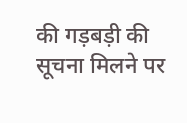की गड़बड़ी की सूचना मिलने पर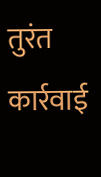तुरंत कार्रवाई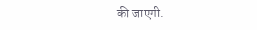की जाएगी.